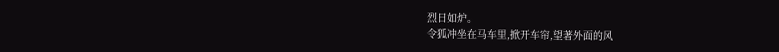烈日如炉。
令狐冲坐在马车里,掀开车帘,望著外面的风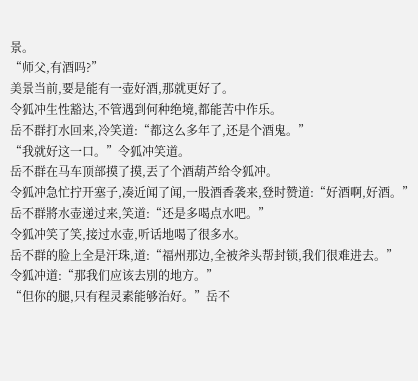景。
“师父,有酒吗?”
美景当前,要是能有一壶好酒,那就更好了。
令狐冲生性豁达,不管遇到何种绝境,都能苦中作乐。
岳不群打水回来,冷笑道:“都这么多年了,还是个酒鬼。”
“我就好这一口。”令狐冲笑道。
岳不群在马车顶部摸了摸,丟了个酒葫芦给令狐冲。
令狐冲急忙拧开塞子,凑近闻了闻,一股酒香袭来,登时赞道:“好酒啊,好酒。”
岳不群將水壶递过来,笑道:“还是多喝点水吧。”
令狐冲笑了笑,接过水壶,听话地喝了很多水。
岳不群的脸上全是汗珠,道:“福州那边,全被斧头帮封锁,我们很难进去。”
令狐冲道:“那我们应该去別的地方。”
“但你的腿,只有程灵素能够治好。”岳不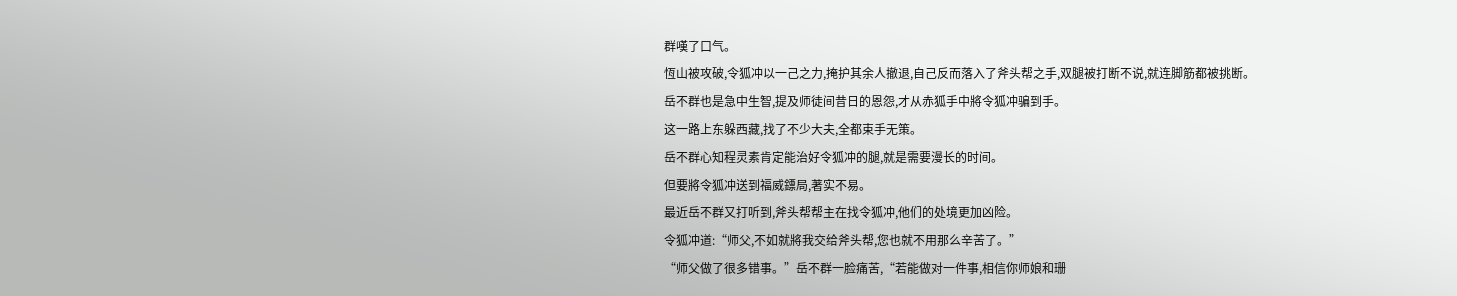群嘆了口气。
恆山被攻破,令狐冲以一己之力,掩护其余人撤退,自己反而落入了斧头帮之手,双腿被打断不说,就连脚筋都被挑断。
岳不群也是急中生智,提及师徒间昔日的恩怨,才从赤狐手中將令狐冲骗到手。
这一路上东躲西藏,找了不少大夫,全都束手无策。
岳不群心知程灵素肯定能治好令狐冲的腿,就是需要漫长的时间。
但要將令狐冲送到福威鏢局,著实不易。
最近岳不群又打听到,斧头帮帮主在找令狐冲,他们的处境更加凶险。
令狐冲道:“师父,不如就將我交给斧头帮,您也就不用那么辛苦了。”
“师父做了很多错事。”岳不群一脸痛苦,“若能做对一件事,相信你师娘和珊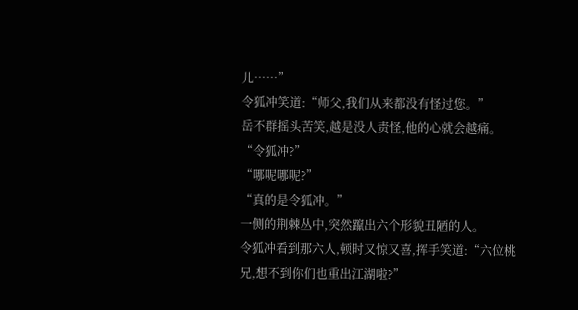儿……”
令狐冲笑道:“师父,我们从来都没有怪过您。”
岳不群摇头苦笑,越是没人责怪,他的心就会越痛。
“令狐冲?”
“哪呢哪呢?”
“真的是令狐冲。”
一侧的荆棘丛中,突然躥出六个形貌丑陋的人。
令狐冲看到那六人,顿时又惊又喜,挥手笑道:“六位桃兄,想不到你们也重出江湖啦?”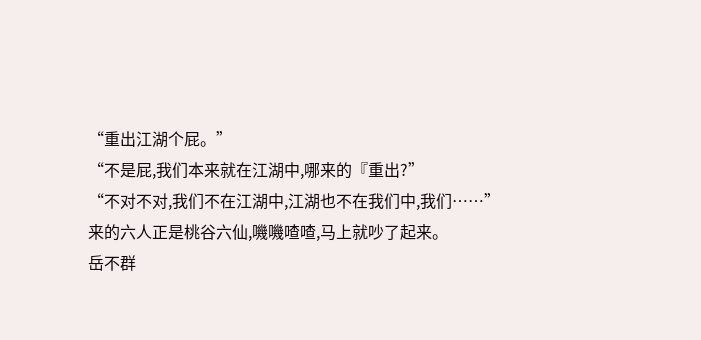“重出江湖个屁。”
“不是屁,我们本来就在江湖中,哪来的『重出?”
“不对不对,我们不在江湖中,江湖也不在我们中,我们……”
来的六人正是桃谷六仙,嘰嘰喳喳,马上就吵了起来。
岳不群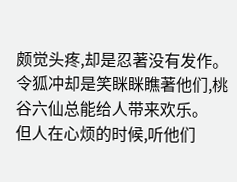颇觉头疼,却是忍著没有发作。
令狐冲却是笑眯眯瞧著他们,桃谷六仙总能给人带来欢乐。
但人在心烦的时候,听他们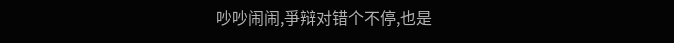吵吵闹闹,爭辩对错个不停,也是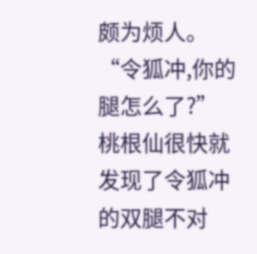颇为烦人。
“令狐冲,你的腿怎么了?”
桃根仙很快就发现了令狐冲的双腿不对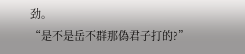劲。
“是不是岳不群那偽君子打的?”